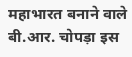महाभारत बनाने वाले बी.आर. चोपड़ा इस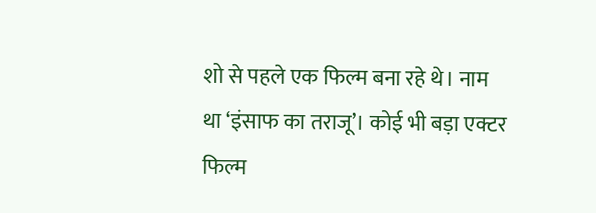शो से पहले एक फिल्म बना रहे थे। नाम था ‘इंसाफ का तराजू’। कोई भी बड़ा एक्टर फिल्म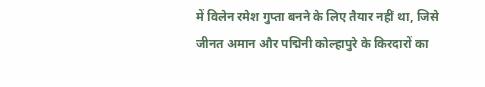में विलेन रमेश गुप्ता बनने के लिए तैयार नहीं था, जिसे जीनत अमान और पद्मिनी कोल्हापुरे के किरदारों का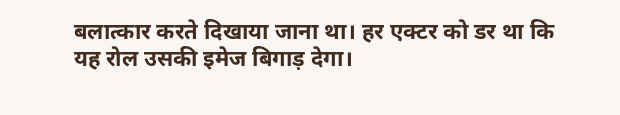बलात्कार करते दिखाया जाना था। हर एक्टर को डर था कि यह रोल उसकी इमेज बिगाड़ देगा।